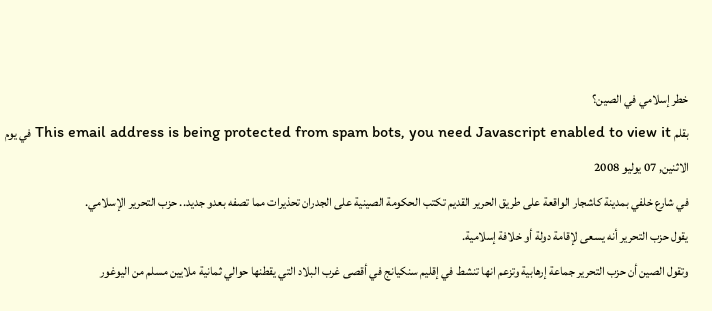خطر إسلامي في الصين؟
بقلم This email address is being protected from spam bots, you need Javascript enabled to view it في يوم الاثنين, 07 يوليو 2008
في شارع خلفي بمدينة كاشجار الواقعة على طريق الحرير القديم تكتب الحكومة الصينية على الجدران تحذيرات مما تصفه بعدو جديد.. حزب التحرير الإسلامي.
يقول حزب التحرير أنه يسعى لإقامة دولة أو خلافة إسلامية.
وتقول الصين أن حزب التحرير جماعة إرهابية وتزعم انها تنشط في إقليم سنكيانج في أقصى غرب البلاد التي يقطنها حوالي ثمانية ملايين مسلم من اليوغور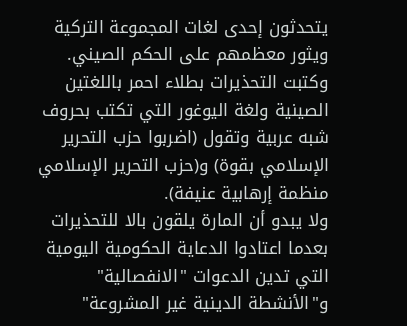يتحدثون إحدى لغات المجموعة التركية ويثور معظمهم على الحكم الصيني.
وكتبت التحذيرات بطلاء احمر باللغتين الصينية ولغة اليوغور التي تكتب بحروف شبه عربية وتقول (اضربوا حزب التحرير الإسلامي بقوة) و(حزب التحرير الإسلامي منظمة إرهابية عنيفة).
ولا يبدو أن المارة يلقون بالا للتحذيرات بعدما اعتادوا الدعاية الحكومية اليومية التي تدين الدعوات "الانفصالية" و"الأنشطة الدينية غير المشروعة"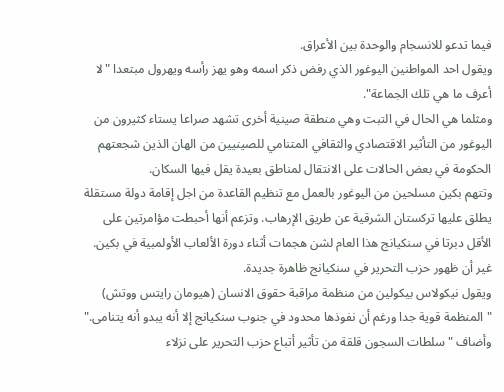فيما تدعو للانسجام والوحدة بين الأعراق.
ويقول احد المواطنين اليوغور الذي رفض ذكر اسمه وهو يهز رأسه ويهرول مبتعدا "لا أعرف ما هي تلك الجماعة".
ومثلما هي الحال في التبت وهي منطقة صينية أخرى تشهد صراعا يستاء كثيرون من اليوغور من التأثير الاقتصادي والثقافي المتنامي للصينيين من الهان الذين شجعتهم الحكومة في بعض الحالات على الانتقال لمناطق بعيدة يقل فيها السكان.
وتتهم بكين مسلحين من اليوغور بالعمل مع تنظيم القاعدة من اجل إقامة دولة مستقلة يطلق عليها تركستان الشرقية عن طريق الإرهاب. وتزعم أنها أحبطت مؤامرتين على الأقل دبرتا في سنكيانج هذا العام لشن هجمات أثناء دورة الألعاب الأولمبية في بكين. غير أن ظهور حزب التحرير في سنكيانج ظاهرة جديدة.
ويقول نيكولاس بيكولين من منظمة مراقبة حقوق الانسان (هيومان رايتس ووتش) "المنظمة قوية جدا ورغم أن نفوذها محدود في جنوب سنكيانج إلا أنه يبدو أنه يتنامى."
وأضاف "سلطات السجون قلقة من تأثير أتباع حزب التحرير على نزلاء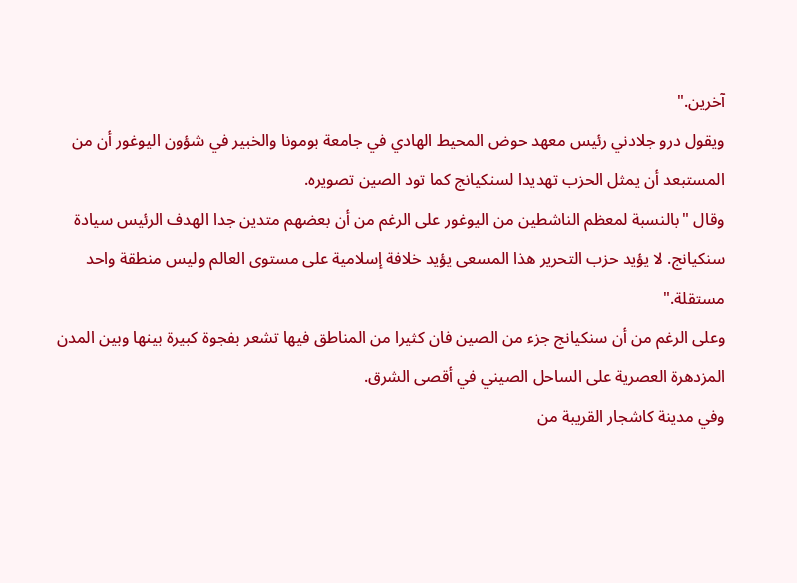آخرين."
ويقول درو جلادني رئيس معهد حوض المحيط الهادي في جامعة بومونا والخبير في شؤون اليوغور أن من المستبعد أن يمثل الحزب تهديدا لسنكيانج كما تود الصين تصويره.
وقال "بالنسبة لمعظم الناشطين من اليوغور على الرغم من أن بعضهم متدين جدا الهدف الرئيس سيادة سنكيانج. لا يؤيد حزب التحرير هذا المسعى يؤيد خلافة إسلامية على مستوى العالم وليس منطقة واحد مستقلة."
وعلى الرغم من أن سنكيانج جزء من الصين فان كثيرا من المناطق فيها تشعر بفجوة كبيرة بينها وبين المدن المزدهرة العصرية على الساحل الصيني في أقصى الشرق.
وفي مدينة كاشجار القريبة من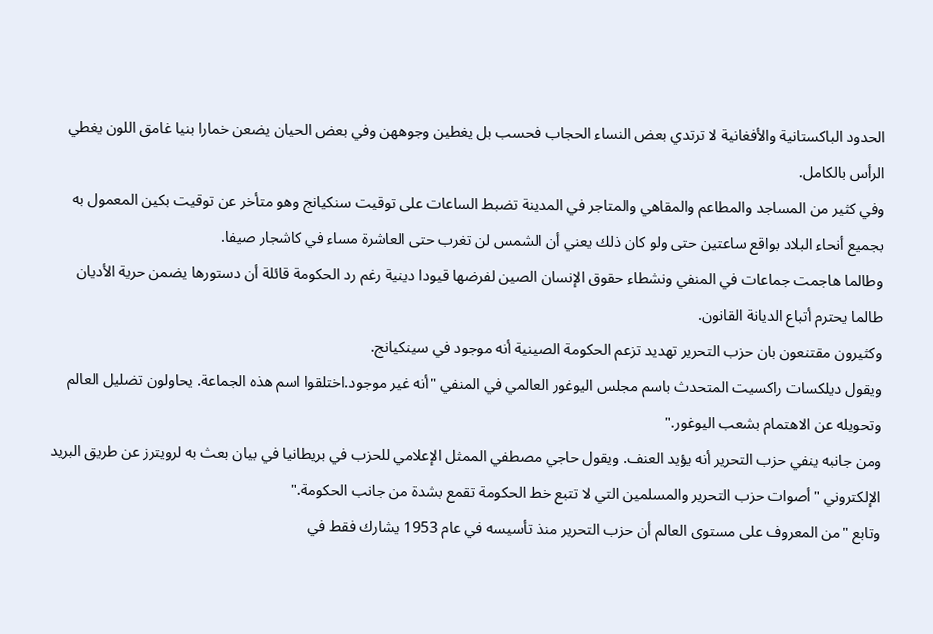الحدود الباكستانية والأفغانية لا ترتدي بعض النساء الحجاب فحسب بل يغطين وجوههن وفي بعض الحيان يضعن خمارا بنيا غامق اللون يغطي الرأس بالكامل.
وفي كثير من المساجد والمطاعم والمقاهي والمتاجر في المدينة تضبط الساعات على توقيت سنكيانج وهو متأخر عن توقيت بكين المعمول به بجميع أنحاء البلاد بواقع ساعتين حتى ولو كان ذلك يعني أن الشمس لن تغرب حتى العاشرة مساء في كاشجار صيفا.
وطالما هاجمت جماعات في المنفي ونشطاء حقوق الإنسان الصين لفرضها قيودا دينية رغم رد الحكومة قائلة أن دستورها يضمن حرية الأديان طالما يحترم أتباع الديانة القانون.
وكثيرون مقتنعون بان حزب التحرير تهديد تزعم الحكومة الصينية أنه موجود في سينكيانج.
ويقول ديلكسات راكسيت المتحدث باسم مجلس اليوغور العالمي في المنفي "أنه غير موجود.اختلقوا اسم هذه الجماعة. يحاولون تضليل العالم وتحويله عن الاهتمام بشعب اليوغور."
ومن جانبه ينفي حزب التحرير أنه يؤيد العنف. ويقول حاجي مصطفي الممثل الإعلامي للحزب في بريطانيا في بيان بعث به لرويترز عن طريق البريد الإلكتروني "أصوات حزب التحرير والمسلمين التي لا تتبع خط الحكومة تقمع بشدة من جانب الحكومة."
وتابع "من المعروف على مستوى العالم أن حزب التحرير منذ تأسيسه في عام 1953 يشارك فقط في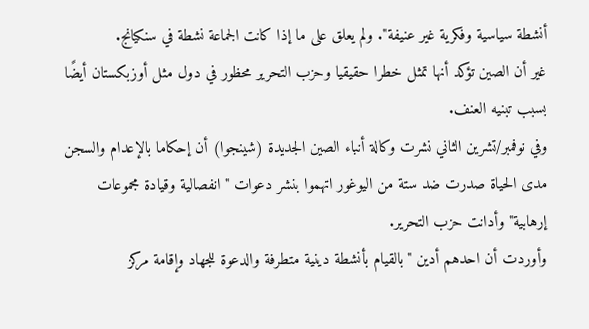أنشطة سياسية وفكرية غير عنيفة". ولم يعلق على ما إذا كانت الجماعة نشطة في سنكيانج.
غير أن الصين تؤكد أنها تمثل خطرا حقيقيا وحزب التحرير محظور في دول مثل أوزبكستان أيضًا بسبب تبنيه العنف.
وفي نوفمبر/تشرين الثاني نشرت وكالة أنباء الصين الجديدة (شينجوا) أن إحكاما بالإعدام والسجن مدى الحياة صدرت ضد ستة من اليوغور اتهموا بنشر دعوات "انفصالية وقيادة مجموعات إرهابية" وأدانت حزب التحرير.
وأوردت أن احدهم أدين "بالقيام بأنشطة دينية متطرفة والدعوة للجهاد وإقامة مركز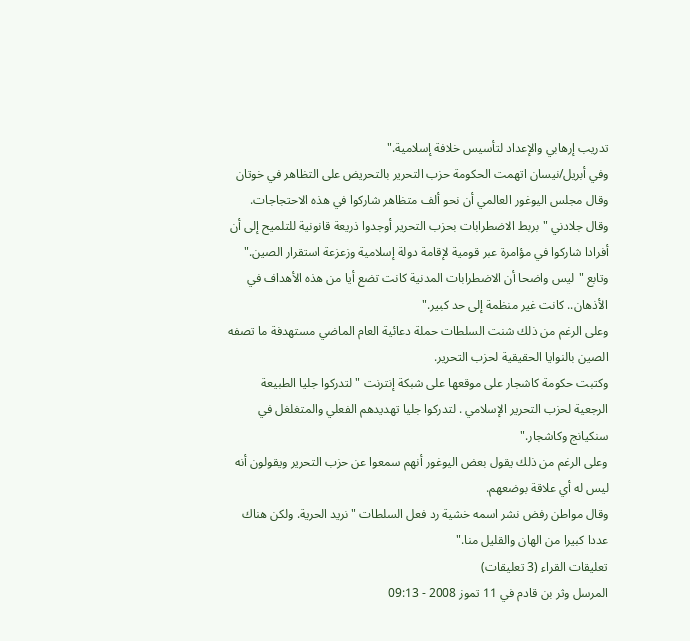تدريب إرهابي والإعداد لتأسيس خلافة إسلامية."
وفي أبريل/نيسان اتهمت الحكومة حزب التحرير بالتحريض على التظاهر في خوتان وقال مجلس اليوغور العالمي أن نحو ألف متظاهر شاركوا في هذه الاحتجاجات.
وقال جلادني "بربط الاضطرابات بحزب التحرير أوجدوا ذريعة قانونية للتلميح إلى أن أفرادا شاركوا في مؤامرة عبر قومية لإقامة دولة إسلامية وزعزعة استقرار الصين."
وتابع "ليس واضحا أن الاضطرابات المدنية كانت تضع أيا من هذه الأهداف في الأذهان.. كانت غير منظمة إلى حد كبير."
وعلى الرغم من ذلك شنت السلطات حملة دعائية العام الماضي مستهدفة ما تصفه الصين بالنوايا الحقيقية لحزب التحرير.
وكتبت حكومة كاشجار على موقعها على شبكة إنترنت "لتدركوا جليا الطبيعة الرجعية لحزب التحرير الإسلامي . لتدركوا جليا تهديدهم الفعلي والمتغلغل في سنكيانج وكاشجار."
وعلى الرغم من ذلك يقول بعض اليوغور أنهم سمعوا عن حزب التحرير ويقولون أنه ليس له أي علاقة بوضعهم.
وقال مواطن رفض نشر اسمه خشية رد فعل السلطات "نريد الحرية. ولكن هناك عددا كبيرا من الهان والقليل منا."
تعليقات القراء (3 تعليقات)
المرسل وثر بن قادم في 11 تموز 2008 - 09:13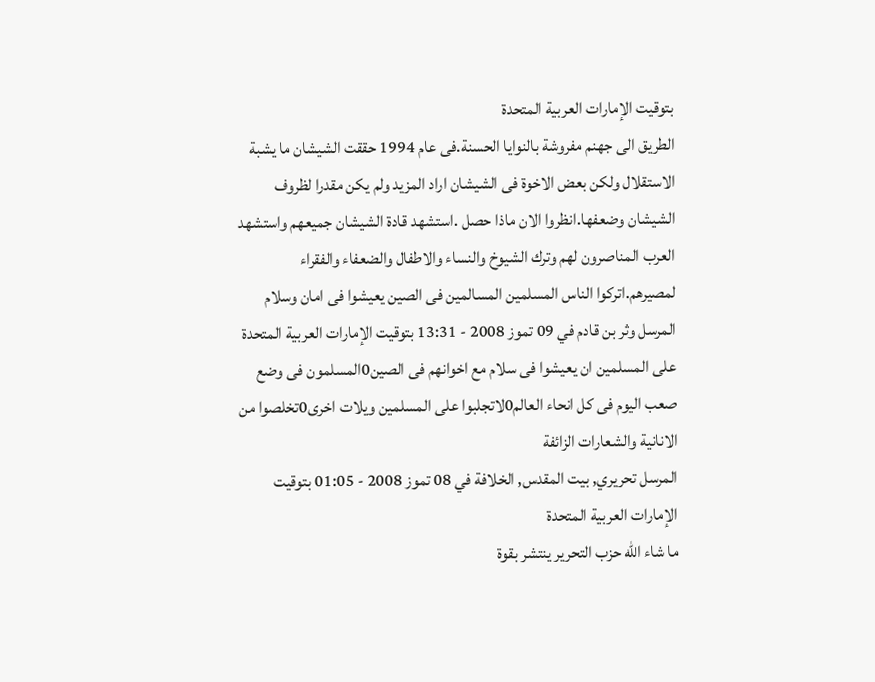بتوقيت الإمارات العربية المتحدة
الطريق الى جهنم مفروشة بالنوايا الحسنة.فى عام 1994 حققت الشيشان ما يشبة الاستقلال ولكن بعض الاخوة فى الشيشان اراد المزيد ولم يكن مقدرا لظروف الشيشان وضعفها.انظروا الان ماذا حصل .استشهد قادة الشيشان جميعهم واستشهد العرب المناصرون لهم وترك الشيوخ والنساء والاطفال والضعفاء والفقراء لمصيرهم.اتركوا الناس المسلمين المسالمين فى الصين يعيشوا فى امان وسلام
المرسل وثر بن قادم في 09 تموز 2008 - 13:31 بتوقيت الإمارات العربية المتحدة
على المسلمين ان يعيشوا فى سلام مع اخوانهم فى الصين0المسلمون فى وضع صعب اليوم فى كل انحاء العالم0لاتجلبوا على المسلمين ويلات اخرى0تخلصوا من الانانية والشعارات الزائفة
المرسل تحريري, بيت المقدس, الخلافة في 08 تموز 2008 - 01:05 بتوقيت الإمارات العربية المتحدة
ما شاء الله حزب التحرير ينتشر بقوة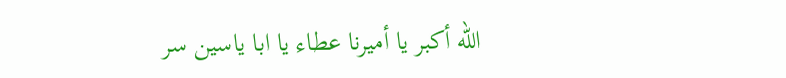الله أكبر يا أميرنا عطاء يا ابا ياسين سر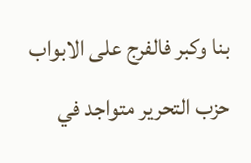بنا وكبر فالفرج على الابواب
حزب التحرير متواجد في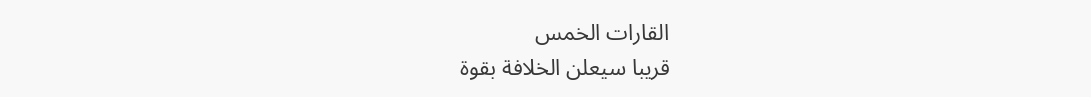القارات الخمس
قريبا سيعلن الخلافة بقوة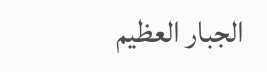الجبار العظيم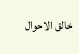خالق الاحوال